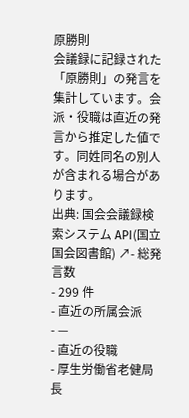原勝則
会議録に記録された「原勝則」の発言を集計しています。会派・役職は直近の発言から推定した値です。同姓同名の別人が含まれる場合があります。
出典: 国会会議録検索システム API(国立国会図書館) ↗- 総発言数
- 299 件
- 直近の所属会派
- —
- 直近の役職
- 厚生労働省老健局長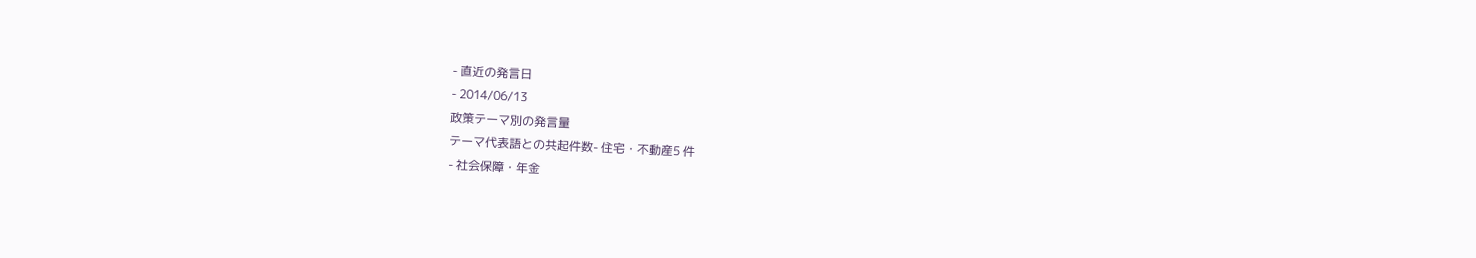- 直近の発言日
- 2014/06/13
政策テーマ別の発言量
テーマ代表語との共起件数- 住宅・不動産5 件
- 社会保障・年金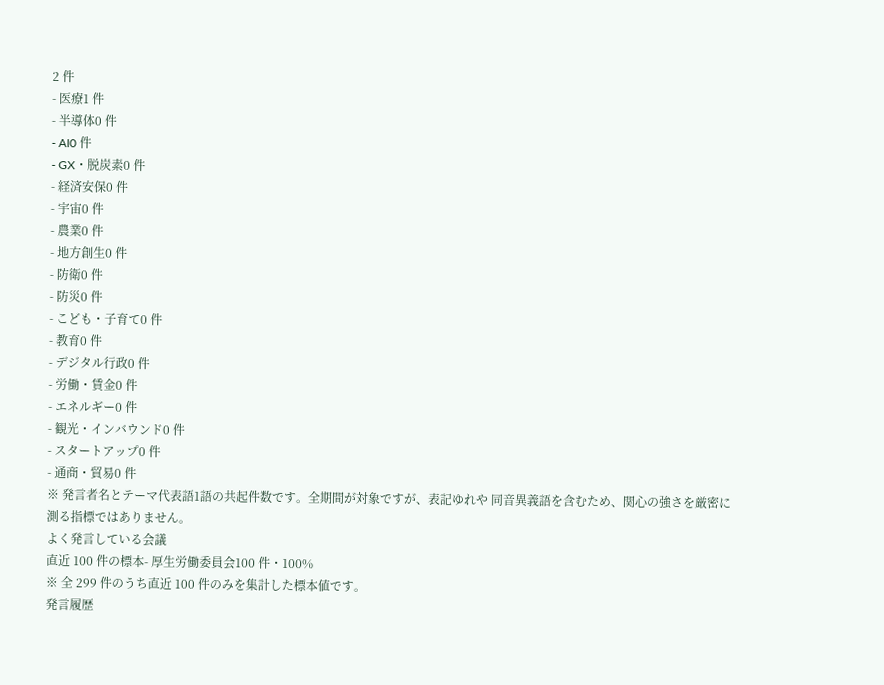2 件
- 医療1 件
- 半導体0 件
- AI0 件
- GX・脱炭素0 件
- 経済安保0 件
- 宇宙0 件
- 農業0 件
- 地方創生0 件
- 防衛0 件
- 防災0 件
- こども・子育て0 件
- 教育0 件
- デジタル行政0 件
- 労働・賃金0 件
- エネルギー0 件
- 観光・インバウンド0 件
- スタートアップ0 件
- 通商・貿易0 件
※ 発言者名とテーマ代表語1語の共起件数です。全期間が対象ですが、表記ゆれや 同音異義語を含むため、関心の強さを厳密に測る指標ではありません。
よく発言している会議
直近 100 件の標本- 厚生労働委員会100 件・100%
※ 全 299 件のうち直近 100 件のみを集計した標本値です。
発言履歴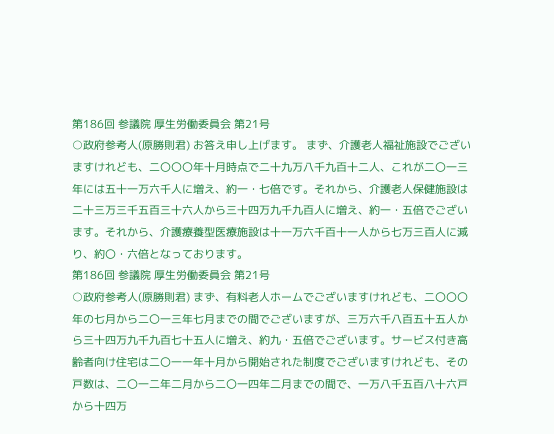第186回 参議院 厚生労働委員会 第21号
○政府参考人(原勝則君) お答え申し上げます。 まず、介護老人福祉施設でございますけれども、二〇〇〇年十月時点で二十九万八千九百十二人、これが二〇一三年には五十一万六千人に増え、約一・七倍です。それから、介護老人保健施設は二十三万三千五百三十六人から三十四万九千九百人に増え、約一・五倍でございます。それから、介護療養型医療施設は十一万六千百十一人から七万三百人に減り、約〇・六倍となっております。
第186回 参議院 厚生労働委員会 第21号
○政府参考人(原勝則君) まず、有料老人ホームでございますけれども、二〇〇〇年の七月から二〇一三年七月までの間でございますが、三万六千八百五十五人から三十四万九千九百七十五人に増え、約九・五倍でございます。サービス付き高齢者向け住宅は二〇一一年十月から開始された制度でございますけれども、その戸数は、二〇一二年二月から二〇一四年二月までの間で、一万八千五百八十六戸から十四万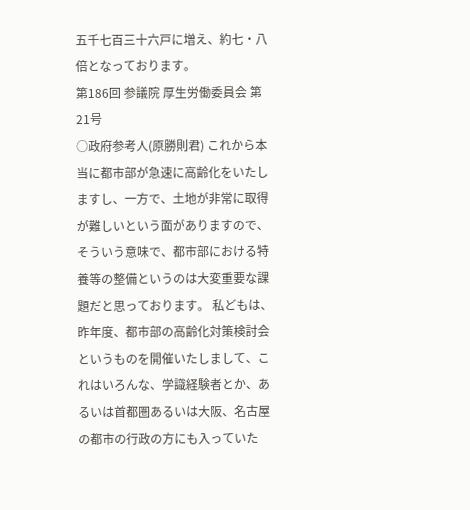五千七百三十六戸に増え、約七・八倍となっております。
第186回 参議院 厚生労働委員会 第21号
○政府参考人(原勝則君) これから本当に都市部が急速に高齢化をいたしますし、一方で、土地が非常に取得が難しいという面がありますので、そういう意味で、都市部における特養等の整備というのは大変重要な課題だと思っております。 私どもは、昨年度、都市部の高齢化対策検討会というものを開催いたしまして、これはいろんな、学識経験者とか、あるいは首都圏あるいは大阪、名古屋の都市の行政の方にも入っていた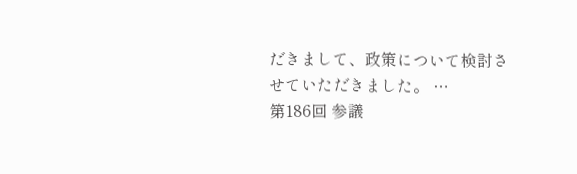だきまして、政策について検討させていただきました。 …
第186回 参議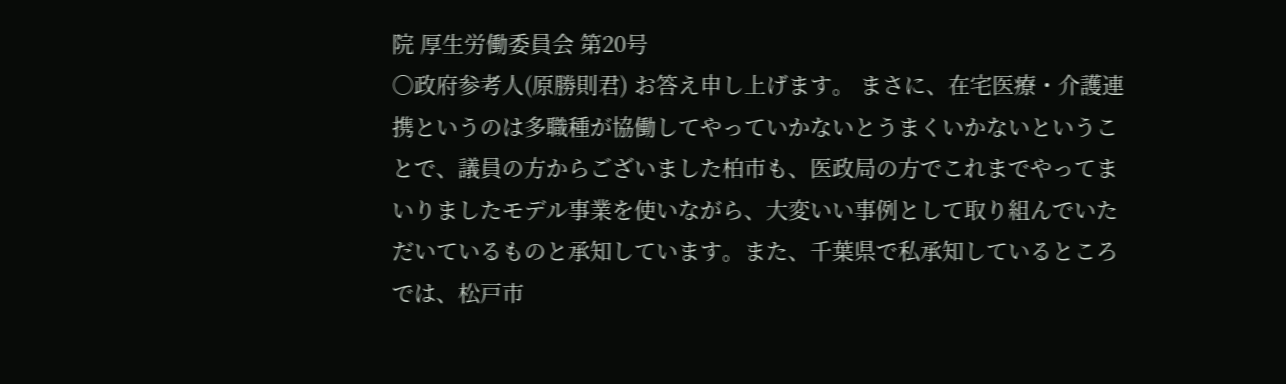院 厚生労働委員会 第20号
○政府参考人(原勝則君) お答え申し上げます。 まさに、在宅医療・介護連携というのは多職種が協働してやっていかないとうまくいかないということで、議員の方からございました柏市も、医政局の方でこれまでやってまいりましたモデル事業を使いながら、大変いい事例として取り組んでいただいているものと承知しています。また、千葉県で私承知しているところでは、松戸市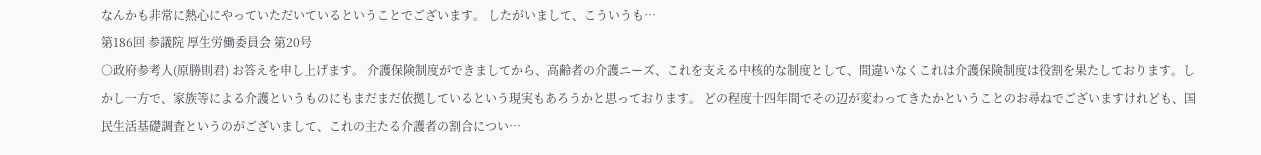なんかも非常に熱心にやっていただいているということでございます。 したがいまして、こういうも…
第186回 参議院 厚生労働委員会 第20号
○政府参考人(原勝則君) お答えを申し上げます。 介護保険制度ができましてから、高齢者の介護ニーズ、これを支える中核的な制度として、間違いなくこれは介護保険制度は役割を果たしております。しかし一方で、家族等による介護というものにもまだまだ依拠しているという現実もあろうかと思っております。 どの程度十四年間でその辺が変わってきたかということのお尋ねでございますけれども、国民生活基礎調査というのがございまして、これの主たる介護者の割合につい…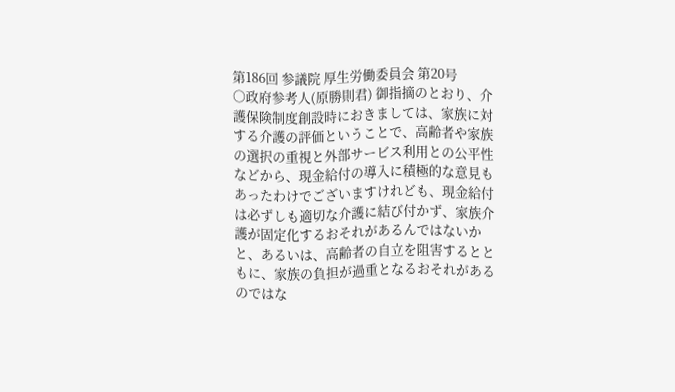第186回 参議院 厚生労働委員会 第20号
○政府参考人(原勝則君) 御指摘のとおり、介護保険制度創設時におきましては、家族に対する介護の評価ということで、高齢者や家族の選択の重視と外部サービス利用との公平性などから、現金給付の導入に積極的な意見もあったわけでございますけれども、現金給付は必ずしも適切な介護に結び付かず、家族介護が固定化するおそれがあるんではないかと、あるいは、高齢者の自立を阻害するとともに、家族の負担が過重となるおそれがあるのではな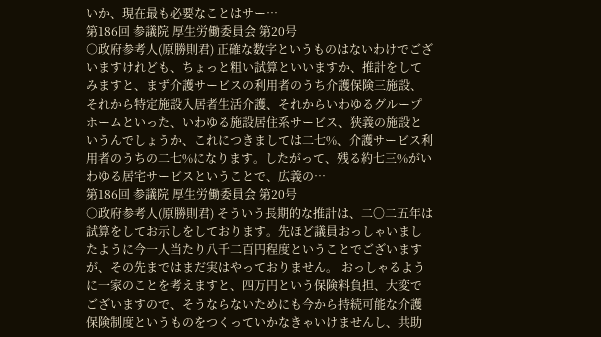いか、現在最も必要なことはサー…
第186回 参議院 厚生労働委員会 第20号
○政府参考人(原勝則君) 正確な数字というものはないわけでございますけれども、ちょっと粗い試算といいますか、推計をしてみますと、まず介護サービスの利用者のうち介護保険三施設、それから特定施設入居者生活介護、それからいわゆるグループホームといった、いわゆる施設居住系サービス、狭義の施設というんでしょうか、これにつきましては二七%、介護サービス利用者のうちの二七%になります。したがって、残る約七三%がいわゆる居宅サービスということで、広義の…
第186回 参議院 厚生労働委員会 第20号
○政府参考人(原勝則君) そういう長期的な推計は、二〇二五年は試算をしてお示しをしております。先ほど議員おっしゃいましたように今一人当たり八千二百円程度ということでございますが、その先まではまだ実はやっておりません。 おっしゃるように一家のことを考えますと、四万円という保険料負担、大変でございますので、そうならないためにも今から持続可能な介護保険制度というものをつくっていかなきゃいけませんし、共助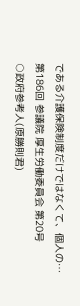である介護保険制度だけではなくて、個人の…
第186回 参議院 厚生労働委員会 第20号
○政府参考人(原勝則君)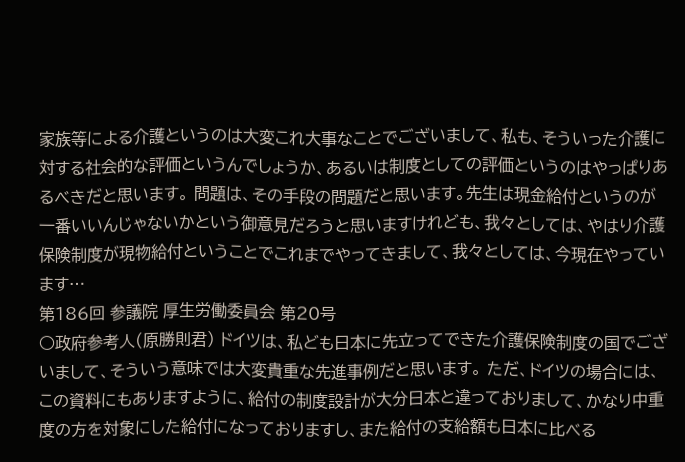家族等による介護というのは大変これ大事なことでございまして、私も、そういった介護に対する社会的な評価というんでしょうか、あるいは制度としての評価というのはやっぱりあるべきだと思います。 問題は、その手段の問題だと思います。先生は現金給付というのが一番いいんじゃないかという御意見だろうと思いますけれども、我々としては、やはり介護保険制度が現物給付ということでこれまでやってきまして、我々としては、今現在やっています…
第186回 参議院 厚生労働委員会 第20号
○政府参考人(原勝則君) ドイツは、私ども日本に先立ってできた介護保険制度の国でございまして、そういう意味では大変貴重な先進事例だと思います。 ただ、ドイツの場合には、この資料にもありますように、給付の制度設計が大分日本と違っておりまして、かなり中重度の方を対象にした給付になっておりますし、また給付の支給額も日本に比べる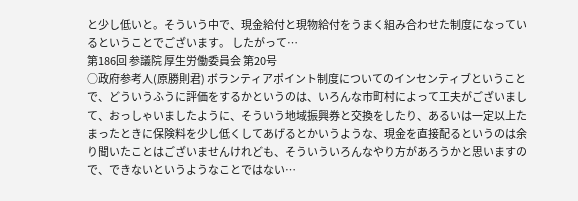と少し低いと。そういう中で、現金給付と現物給付をうまく組み合わせた制度になっているということでございます。 したがって…
第186回 参議院 厚生労働委員会 第20号
○政府参考人(原勝則君) ボランティアポイント制度についてのインセンティブということで、どういうふうに評価をするかというのは、いろんな市町村によって工夫がございまして、おっしゃいましたように、そういう地域振興券と交換をしたり、あるいは一定以上たまったときに保険料を少し低くしてあげるとかいうような、現金を直接配るというのは余り聞いたことはございませんけれども、そういういろんなやり方があろうかと思いますので、できないというようなことではない…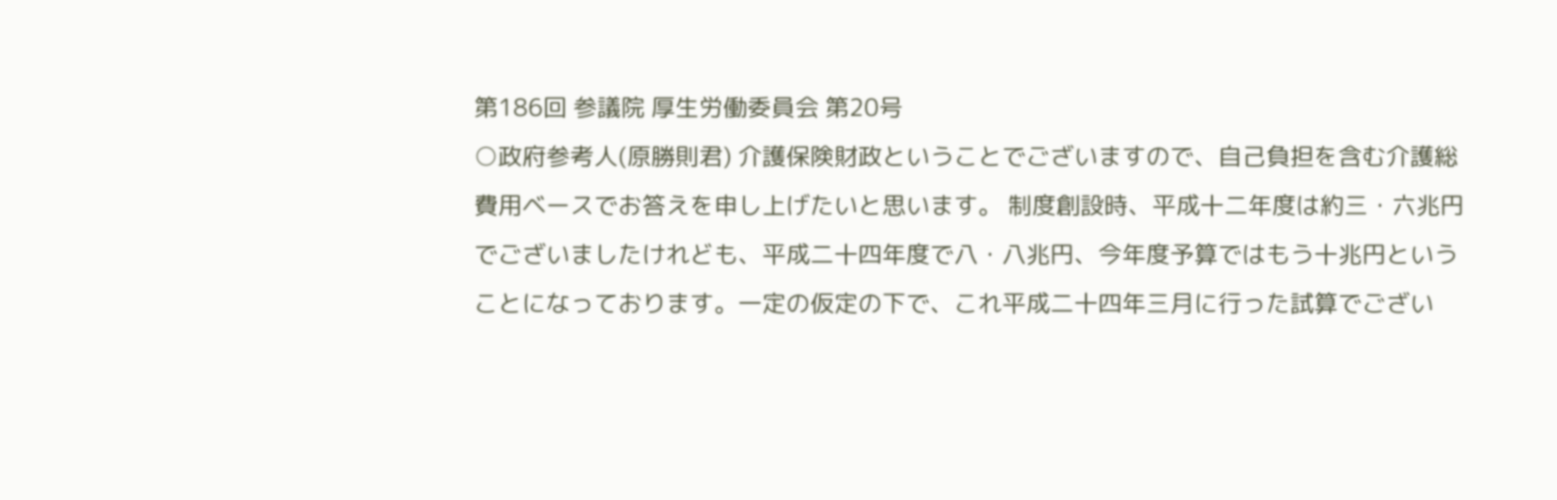第186回 参議院 厚生労働委員会 第20号
○政府参考人(原勝則君) 介護保険財政ということでございますので、自己負担を含む介護総費用ベースでお答えを申し上げたいと思います。 制度創設時、平成十二年度は約三・六兆円でございましたけれども、平成二十四年度で八・八兆円、今年度予算ではもう十兆円ということになっております。一定の仮定の下で、これ平成二十四年三月に行った試算でござい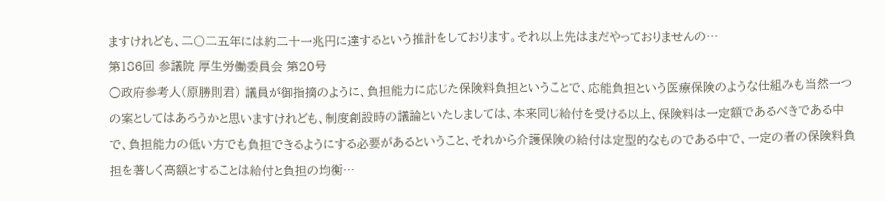ますけれども、二〇二五年には約二十一兆円に達するという推計をしております。それ以上先はまだやっておりませんの…
第186回 参議院 厚生労働委員会 第20号
○政府参考人(原勝則君) 議員が御指摘のように、負担能力に応じた保険料負担ということで、応能負担という医療保険のような仕組みも当然一つの案としてはあろうかと思いますけれども、制度創設時の議論といたしましては、本来同じ給付を受ける以上、保険料は一定額であるべきである中で、負担能力の低い方でも負担できるようにする必要があるということ、それから介護保険の給付は定型的なものである中で、一定の者の保険料負担を著しく高額とすることは給付と負担の均衡…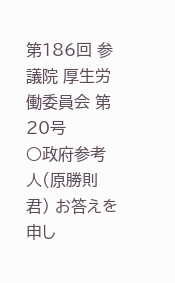第186回 参議院 厚生労働委員会 第20号
○政府参考人(原勝則君) お答えを申し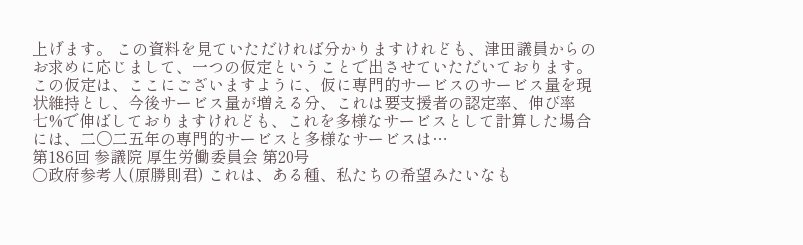上げます。 この資料を見ていただければ分かりますけれども、津田議員からのお求めに応じまして、一つの仮定ということで出させていただいております。 この仮定は、ここにございますように、仮に専門的サービスのサービス量を現状維持とし、今後サービス量が増える分、これは要支援者の認定率、伸び率七%で伸ばしておりますけれども、これを多様なサービスとして計算した場合には、二〇二五年の専門的サービスと多様なサービスは…
第186回 参議院 厚生労働委員会 第20号
○政府参考人(原勝則君) これは、ある種、私たちの希望みたいなも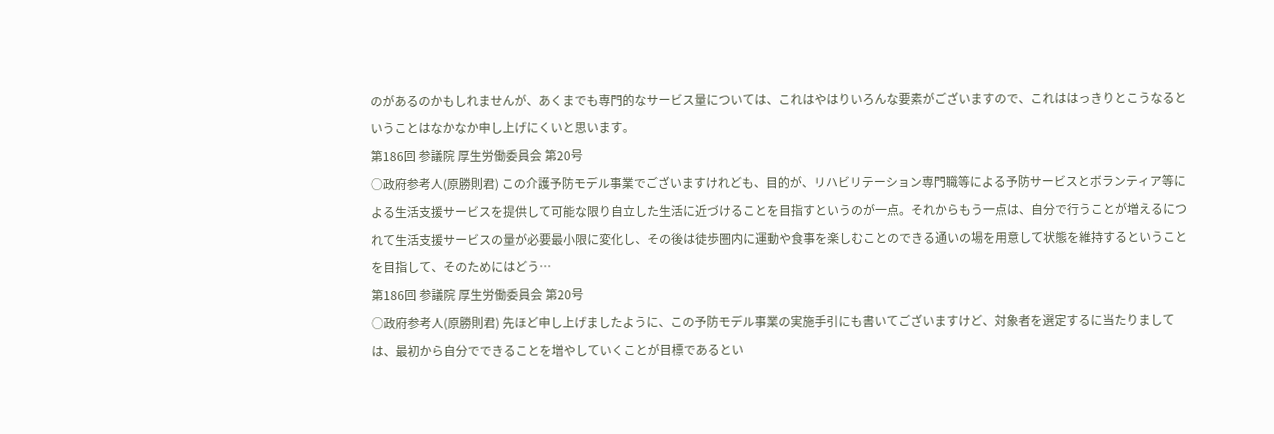のがあるのかもしれませんが、あくまでも専門的なサービス量については、これはやはりいろんな要素がございますので、これははっきりとこうなるということはなかなか申し上げにくいと思います。
第186回 参議院 厚生労働委員会 第20号
○政府参考人(原勝則君) この介護予防モデル事業でございますけれども、目的が、リハビリテーション専門職等による予防サービスとボランティア等による生活支援サービスを提供して可能な限り自立した生活に近づけることを目指すというのが一点。それからもう一点は、自分で行うことが増えるにつれて生活支援サービスの量が必要最小限に変化し、その後は徒歩圏内に運動や食事を楽しむことのできる通いの場を用意して状態を維持するということを目指して、そのためにはどう…
第186回 参議院 厚生労働委員会 第20号
○政府参考人(原勝則君) 先ほど申し上げましたように、この予防モデル事業の実施手引にも書いてございますけど、対象者を選定するに当たりましては、最初から自分でできることを増やしていくことが目標であるとい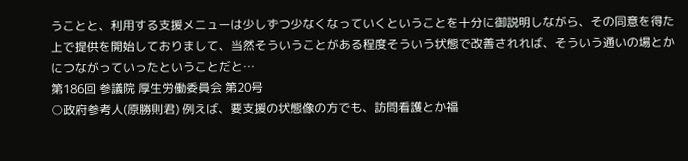うことと、利用する支援メニューは少しずつ少なくなっていくということを十分に御説明しながら、その同意を得た上で提供を開始しておりまして、当然そういうことがある程度そういう状態で改善されれば、そういう通いの場とかにつながっていったということだと…
第186回 参議院 厚生労働委員会 第20号
○政府参考人(原勝則君) 例えば、要支援の状態像の方でも、訪問看護とか福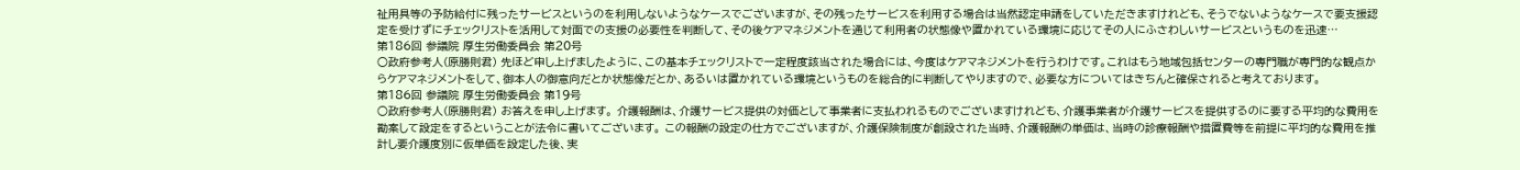祉用具等の予防給付に残ったサービスというのを利用しないようなケースでございますが、その残ったサービスを利用する場合は当然認定申請をしていただきますけれども、そうでないようなケースで要支援認定を受けずにチェックリストを活用して対面での支援の必要性を判断して、その後ケアマネジメントを通じて利用者の状態像や置かれている環境に応じてその人にふさわしいサービスというものを迅速…
第186回 参議院 厚生労働委員会 第20号
○政府参考人(原勝則君) 先ほど申し上げましたように、この基本チェックリストで一定程度該当された場合には、今度はケアマネジメントを行うわけです。これはもう地域包括センターの専門職が専門的な観点からケアマネジメントをして、御本人の御意向だとか状態像だとか、あるいは置かれている環境というものを総合的に判断してやりますので、必要な方についてはきちんと確保されると考えております。
第186回 参議院 厚生労働委員会 第19号
○政府参考人(原勝則君) お答えを申し上げます。 介護報酬は、介護サービス提供の対価として事業者に支払われるものでございますけれども、介護事業者が介護サービスを提供するのに要する平均的な費用を勘案して設定をするということが法令に書いてございます。 この報酬の設定の仕方でございますが、介護保険制度が創設された当時、介護報酬の単価は、当時の診療報酬や措置費等を前提に平均的な費用を推計し要介護度別に仮単価を設定した後、実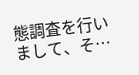態調査を行いまして、そ…